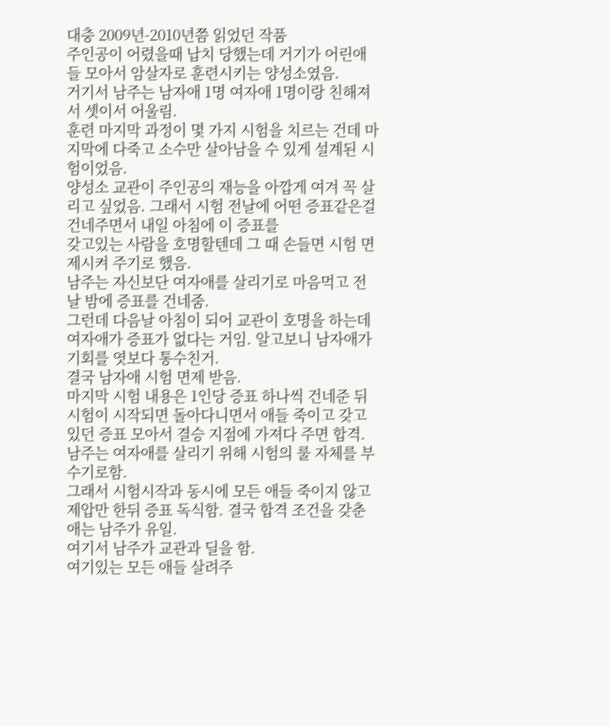대충 2009년-2010년쯤 읽었던 작품
주인공이 어렸을때 납치 당했는데 거기가 어린애들 모아서 암살자로 훈련시키는 양성소였음.
거기서 남주는 남자애 1명 여자애 1명이랑 친해져서 셋이서 어울림.
훈련 마지막 과정이 몇 가지 시험을 치르는 건데 마지막에 다죽고 소수만 살아남을 수 있게 설계된 시험이었음.
양성소 교관이 주인공의 재능을 아깝게 여겨 꼭 살리고 싶었음. 그래서 시험 전날에 어떤 증표같은걸 건네주면서 내일 아침에 이 증표를
갖고있는 사람을 호명할텐데 그 때 손들면 시험 면제시켜 주기로 했음.
남주는 자신보단 여자애를 살리기로 마음먹고 전날 밤에 증표를 건네줌.
그런데 다음날 아침이 되어 교관이 호명을 하는데 여자애가 증표가 없다는 거임. 알고보니 남자애가 기회를 엿보다 통수친거.
결국 남자애 시험 면제 받음.
마지막 시험 내용은 1인당 증표 하나씩 건네준 뒤 시험이 시작되면 돌아다니면서 애들 죽이고 갖고있던 증표 모아서 결승 지점에 가져다 주면 합격.
남주는 여자애를 살리기 위해 시험의 룰 자체를 부수기로함.
그래서 시험시작과 동시에 모든 애들 죽이지 않고 제압만 한뒤 증표 독식함. 결국 합격 조건을 갖춘 애는 남주가 유일.
여기서 남주가 교관과 딜을 함.
여기있는 모든 애들 살려주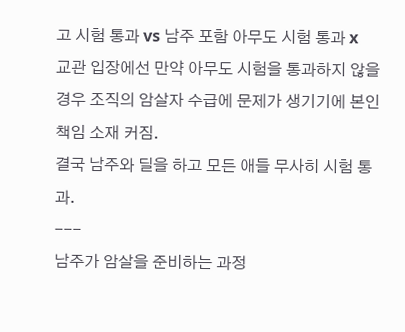고 시험 통과 vs 남주 포함 아무도 시험 통과 x
교관 입장에선 만약 아무도 시험을 통과하지 않을 경우 조직의 암살자 수급에 문제가 생기기에 본인 책임 소재 커짐.
결국 남주와 딜을 하고 모든 애들 무사히 시험 통과.
---
남주가 암살을 준비하는 과정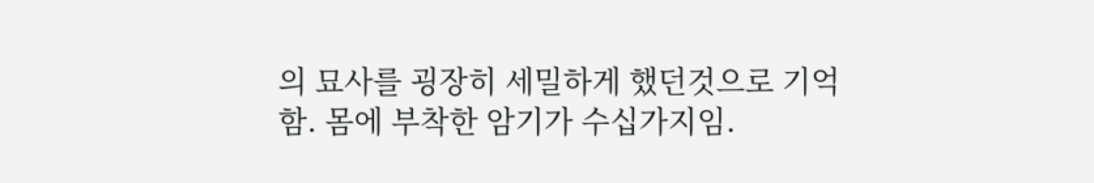의 묘사를 굉장히 세밀하게 했던것으로 기억함. 몸에 부착한 암기가 수십가지임.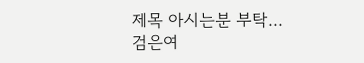제목 아시는분 부탁...
검은여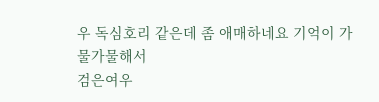우 독심호리 같은데 좀 애매하네요 기억이 가물가물해서
검은여우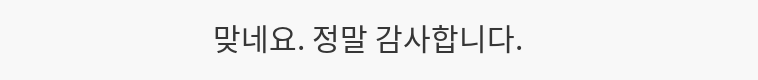맞네요. 정말 감사합니다.